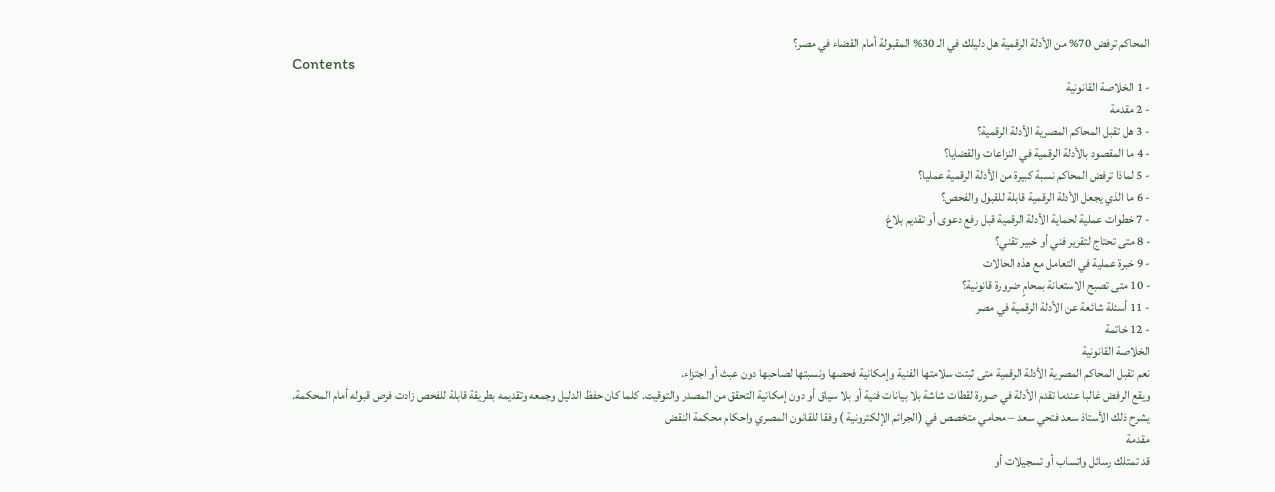المحاكم ترفض 70% من الأدلة الرقمية هل دليلك في الـ 30% المقبولة أمام القضاء في مصر؟
Contents
- 1 الخلاصة القانونية
- 2 مقدمة
- 3 هل تقبل المحاكم المصرية الأدلة الرقمية؟
- 4 ما المقصود بالأدلة الرقمية في النزاعات والقضايا؟
- 5 لماذا ترفض المحاكم نسبة كبيرة من الأدلة الرقمية عمليا؟
- 6 ما الذي يجعل الأدلة الرقمية قابلة للقبول والفحص؟
- 7 خطوات عملية لحماية الأدلة الرقمية قبل رفع دعوى أو تقديم بلاغ
- 8 متى تحتاج لتقرير فني أو خبير تقني؟
- 9 خبرة عملية في التعامل مع هذه الحالات
- 10 متى تصبح الاستعانة بمحامٍ ضرورة قانونية؟
- 11 أسئلة شائعة عن الأدلة الرقمية في مصر
- 12 خاتمة
الخلاصة القانونية
نعم تقبل المحاكم المصرية الأدلة الرقمية متى ثبتت سلامتها الفنية وإمكانية فحصها ونسبتها لصاحبها دون عبث أو اجتزاء.
ويقع الرفض غالبا عندما تقدم الأدلة في صورة لقطات شاشة بلا بيانات فنية أو بلا سياق أو دون إمكانية التحقق من المصدر والتوقيت. كلما كان حفظ الدليل وجمعه وتقديمه بطريقة قابلة للفحص زادت فرص قبوله أمام المحكمة.
يشرح ذلك الأستاذ سعد فتحي سعد – محامي متخصص في (الجرائم الإلكترونية ) وفقا للقانون المصري واحكام محكمة النقض
مقدمة
قد تمتلك رسائل واتساب أو تسجيلات أو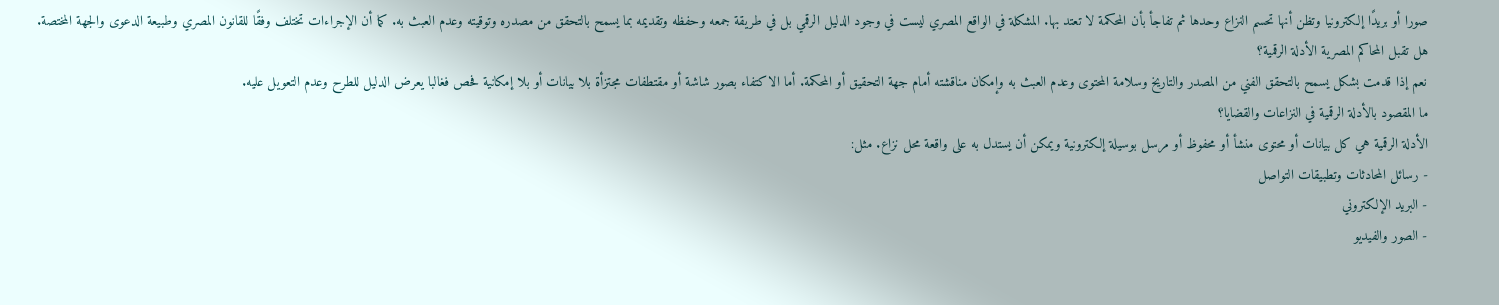صورا أو بريدًا إلكترونيا وتظن أنها تحسم النزاع وحدها ثم تفاجأ بأن المحكمة لا تعتد بها. المشكلة في الواقع المصري ليست في وجود الدليل الرقمي بل في طريقة جمعه وحفظه وتقديمه بما يسمح بالتحقق من مصدره وتوقيته وعدم العبث به. كما أن الإجراءات تختلف وفقًا للقانون المصري وطبيعة الدعوى والجهة المختصة.
هل تقبل المحاكم المصرية الأدلة الرقمية؟
نعم إذا قدمت بشكل يسمح بالتحقق الفني من المصدر والتاريخ وسلامة المحتوى وعدم العبث به وإمكان مناقشته أمام جهة التحقيق أو المحكمة. أما الاكتفاء بصور شاشة أو مقتطفات مجتزأة بلا بيانات أو بلا إمكانية فحص فغالبا يعرض الدليل للطرح وعدم التعويل عليه.
ما المقصود بالأدلة الرقمية في النزاعات والقضايا؟
الأدلة الرقمية هي كل بيانات أو محتوى منشأ أو محفوظ أو مرسل بوسيلة إلكترونية ويمكن أن يستدل به على واقعة محل نزاع. مثل:
- رسائل المحادثات وتطبيقات التواصل
- البريد الإلكتروني
- الصور والفيديو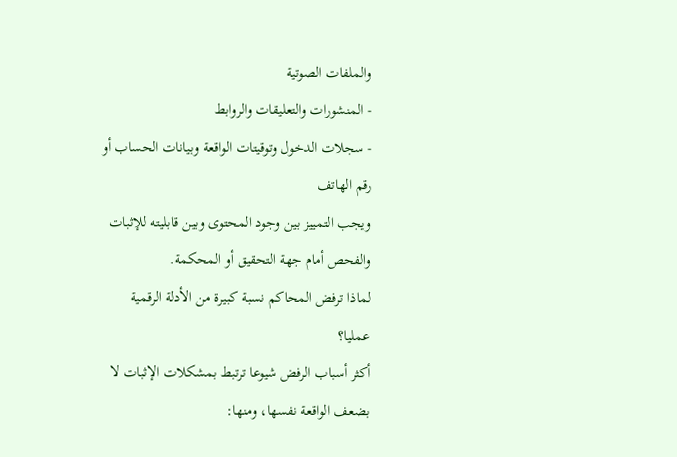والملفات الصوتية
- المنشورات والتعليقات والروابط
- سجلات الدخول وتوقيتات الواقعة وبيانات الحساب أو رقم الهاتف
ويجب التمييز بين وجود المحتوى وبين قابليته للإثبات والفحص أمام جهة التحقيق أو المحكمة.
لماذا ترفض المحاكم نسبة كبيرة من الأدلة الرقمية عمليا؟
أكثر أسباب الرفض شيوعا ترتبط بمشكلات الإثبات لا بضعف الواقعة نفسها، ومنها: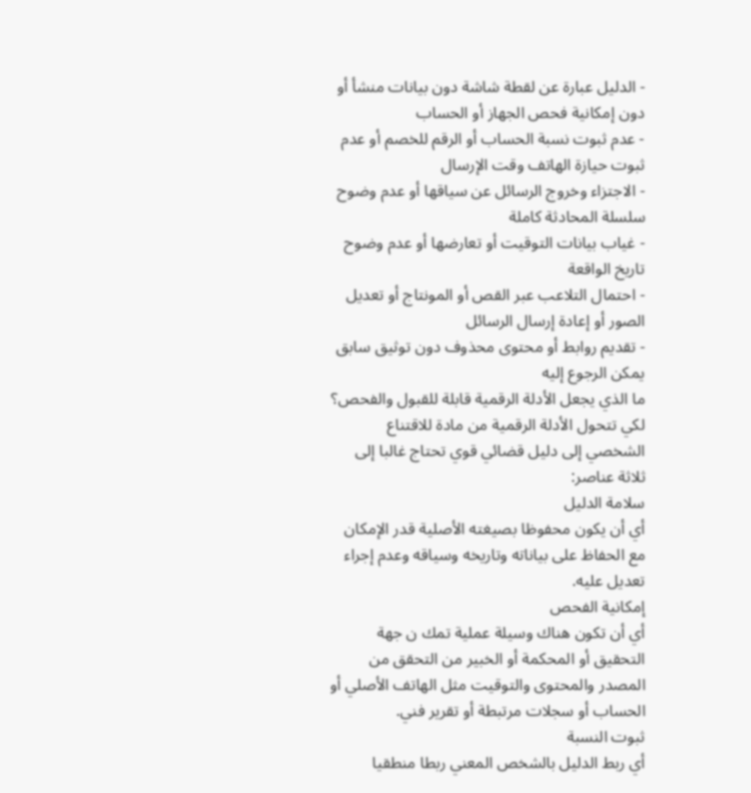- الدليل عبارة عن لقطة شاشة دون بيانات منشأ أو دون إمكانية فحص الجهاز أو الحساب
- عدم ثبوت نسبة الحساب أو الرقم للخصم أو عدم ثبوت حيازة الهاتف وقت الإرسال
- الاجتزاء وخروج الرسائل عن سياقها أو عدم وضوح سلسلة المحادثة كاملة
- غياب بيانات التوقيت أو تعارضها أو عدم وضوح تاريخ الواقعة
- احتمال التلاعب عبر القص أو المونتاج أو تعديل الصور أو إعادة إرسال الرسائل
- تقديم روابط أو محتوى محذوف دون توثيق سابق يمكن الرجوع إليه
ما الذي يجعل الأدلة الرقمية قابلة للقبول والفحص؟
لكي تتحول الأدلة الرقمية من مادة للاقتناع الشخصي إلى دليل قضائي قوي تحتاج غالبا إلى ثلاثة عناصر:
سلامة الدليل
أي أن يكون محفوظا بصيغته الأصلية قدر الإمكان مع الحفاظ على بياناته وتاريخه وسياقه وعدم إجراء تعديل عليه.
إمكانية الفحص
أي أن تكون هناك وسيلة عملية تمك ن جهة التحقيق أو المحكمة أو الخبير من التحقق من المصدر والمحتوى والتوقيت مثل الهاتف الأصلي أو الحساب أو سجلات مرتبطة أو تقرير فني.
ثبوت النسبة
أي ربط الدليل بالشخص المعني ربطا منطقيا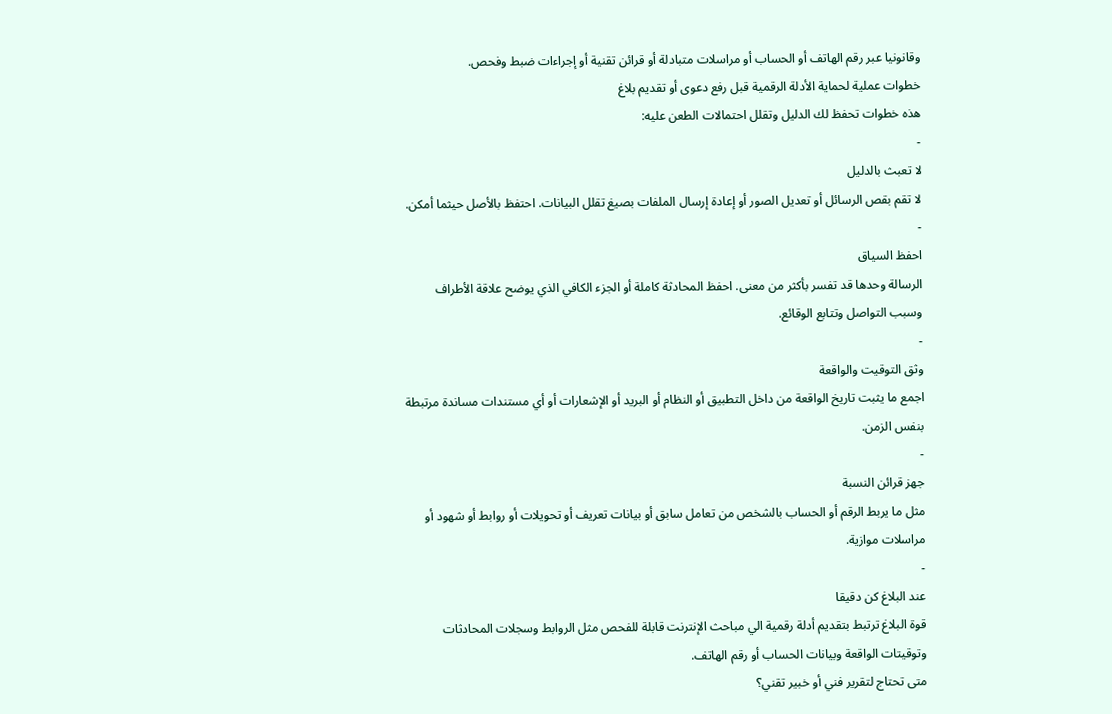وقانونيا عبر رقم الهاتف أو الحساب أو مراسلات متبادلة أو قرائن تقنية أو إجراءات ضبط وفحص.
خطوات عملية لحماية الأدلة الرقمية قبل رفع دعوى أو تقديم بلاغ
هذه خطوات تحفظ لك الدليل وتقلل احتمالات الطعن عليه:
-
لا تعبث بالدليل
لا تقم بقص الرسائل أو تعديل الصور أو إعادة إرسال الملفات بصيغ تقلل البيانات. احتفظ بالأصل حيثما أمكن.
-
احفظ السياق
الرسالة وحدها قد تفسر بأكثر من معنى. احفظ المحادثة كاملة أو الجزء الكافي الذي يوضح علاقة الأطراف وسبب التواصل وتتابع الوقائع.
-
وثق التوقيت والواقعة
اجمع ما يثبت تاريخ الواقعة من داخل التطبيق أو النظام أو البريد أو الإشعارات أو أي مستندات مساندة مرتبطة بنفس الزمن.
-
جهز قرائن النسبة
مثل ما يربط الرقم أو الحساب بالشخص من تعامل سابق أو بيانات تعريف أو تحويلات أو روابط أو شهود أو مراسلات موازية.
-
عند البلاغ كن دقيقا
قوة البلاغ ترتبط بتقديم أدلة رقمية الي مباحث الإنترنت قابلة للفحص مثل الروابط وسجلات المحادثات وتوقيتات الواقعة وبيانات الحساب أو رقم الهاتف.
متى تحتاج لتقرير فني أو خبير تقني؟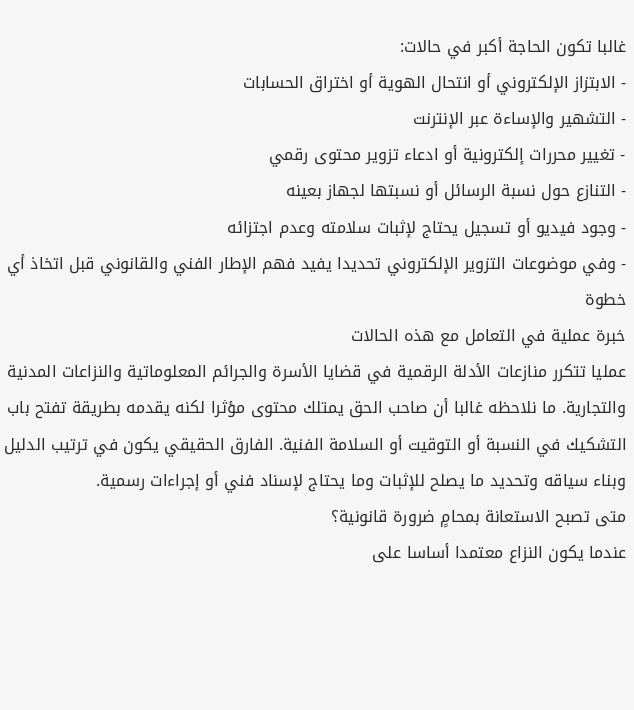غالبا تكون الحاجة أكبر في حالات:
- الابتزاز الإلكتروني أو انتحال الهوية أو اختراق الحسابات
- التشهير والإساءة عبر الإنترنت
- تغيير محررات إلكترونية أو ادعاء تزوير محتوى رقمي
- التنازع حول نسبة الرسائل أو نسبتها لجهاز بعينه
- وجود فيديو أو تسجيل يحتاج لإثبات سلامته وعدم اجتزائه
- وفي موضوعات التزوير الإلكتروني تحديدا يفيد فهم الإطار الفني والقانوني قبل اتخاذ أي خطوة
خبرة عملية في التعامل مع هذه الحالات
عمليا تتكرر منازعات الأدلة الرقمية في قضايا الأسرة والجرائم المعلوماتية والنزاعات المدنية والتجارية. ما نلاحظه غالبا أن صاحب الحق يمتلك محتوى مؤثرا لكنه يقدمه بطريقة تفتح باب التشكيك في النسبة أو التوقيت أو السلامة الفنية. الفارق الحقيقي يكون في ترتيب الدليل وبناء سياقه وتحديد ما يصلح للإثبات وما يحتاج لإسناد فني أو إجراءات رسمية.
متى تصبح الاستعانة بمحامٍ ضرورة قانونية؟
عندما يكون النزاع معتمدا أساسا على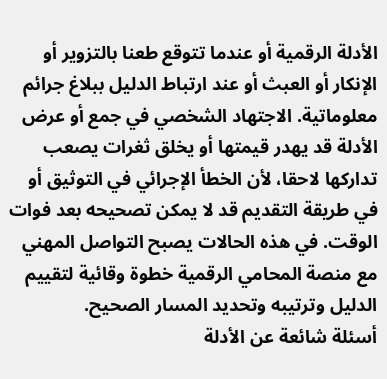الأدلة الرقمية أو عندما تتوقع طعنا بالتزوير أو الإنكار أو العبث أو عند ارتباط الدليل ببلاغ جرائم معلوماتية. الاجتهاد الشخصي في جمع أو عرض الأدلة قد يهدر قيمتها أو يخلق ثغرات يصعب تداركها لاحقا، لأن الخطأ الإجرائي في التوثيق أو في طريقة التقديم قد لا يمكن تصحيحه بعد فوات الوقت. في هذه الحالات يصبح التواصل المهني مع منصة المحامي الرقمية خطوة وقائية لتقييم الدليل وترتيبه وتحديد المسار الصحيح.
أسئلة شائعة عن الأدلة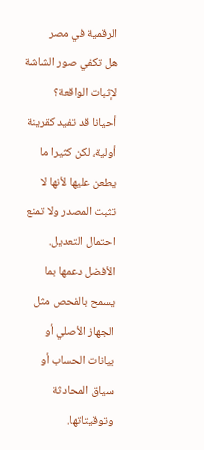الرقمية في مصر
هل تكفي صور الشاشة لإثبات الواقعة؟
أحيانا قد تفيد كقرينة أولية، لكن كثيرا ما يطعن عليها لأنها لا تثبت المصدر ولا تمنع احتمال التعديل. الأفضل دعمها بما يسمح بالفحص مثل الجهاز الأصلي أو بيانات الحساب أو سياق المحادثة وتوقيتاتها.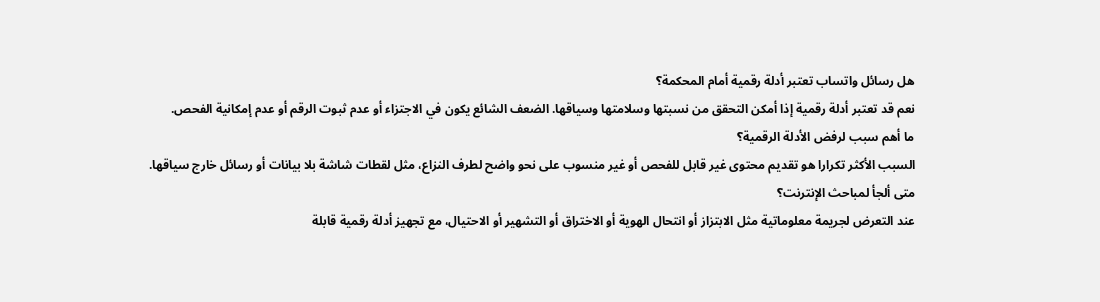هل رسائل واتساب تعتبر أدلة رقمية أمام المحكمة؟
نعم قد تعتبر أدلة رقمية إذا أمكن التحقق من نسبتها وسلامتها وسياقها. الضعف الشائع يكون في الاجتزاء أو عدم ثبوت الرقم أو عدم إمكانية الفحص.
ما أهم سبب لرفض الأدلة الرقمية؟
السبب الأكثر تكرارا هو تقديم محتوى غير قابل للفحص أو غير منسوب على نحو واضح لطرف النزاع، مثل لقطات شاشة بلا بيانات أو رسائل خارج سياقها.
متى ألجأ لمباحث الإنترنت؟
عند التعرض لجريمة معلوماتية مثل الابتزاز أو انتحال الهوية أو الاختراق أو التشهير أو الاحتيال، مع تجهيز أدلة رقمية قابلة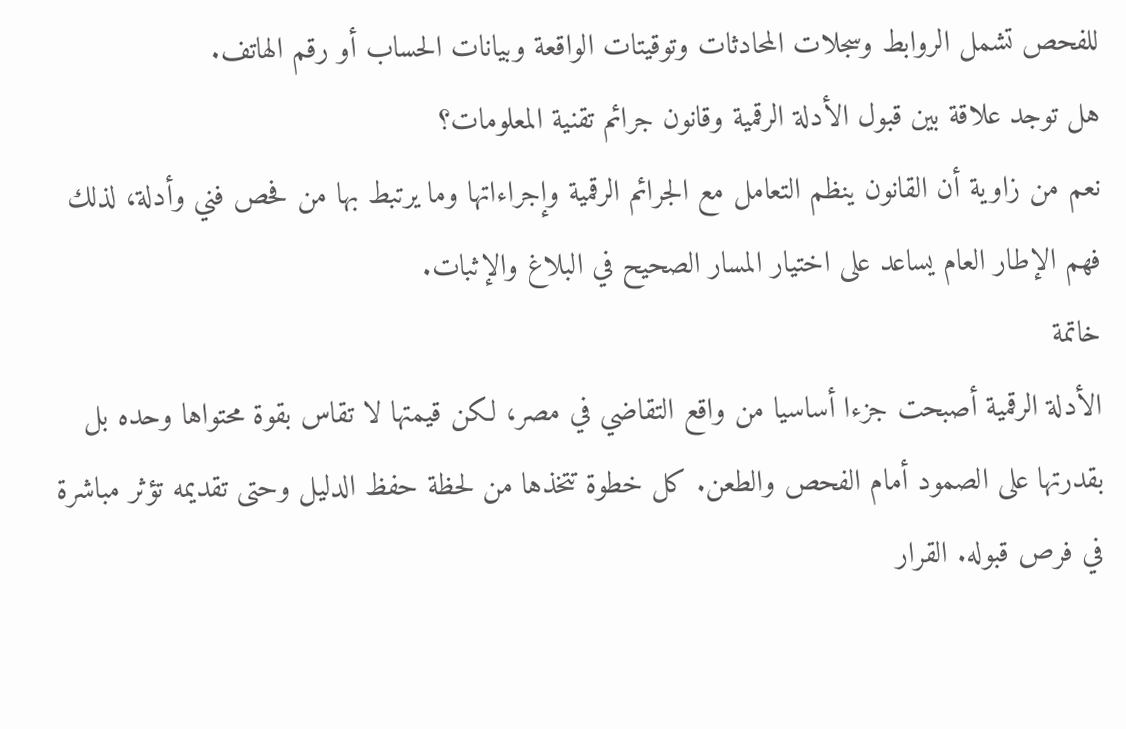للفحص تشمل الروابط وسجلات المحادثات وتوقيتات الواقعة وبيانات الحساب أو رقم الهاتف.
هل توجد علاقة بين قبول الأدلة الرقمية وقانون جرائم تقنية المعلومات؟
نعم من زاوية أن القانون ينظم التعامل مع الجرائم الرقمية وإجراءاتها وما يرتبط بها من فحص فني وأدلة، لذلك فهم الإطار العام يساعد على اختيار المسار الصحيح في البلاغ والإثبات.
خاتمة
الأدلة الرقمية أصبحت جزءا أساسيا من واقع التقاضي في مصر، لكن قيمتها لا تقاس بقوة محتواها وحده بل بقدرتها على الصمود أمام الفحص والطعن. كل خطوة تتخذها من لحظة حفظ الدليل وحتى تقديمه تؤثر مباشرة في فرص قبوله. القرار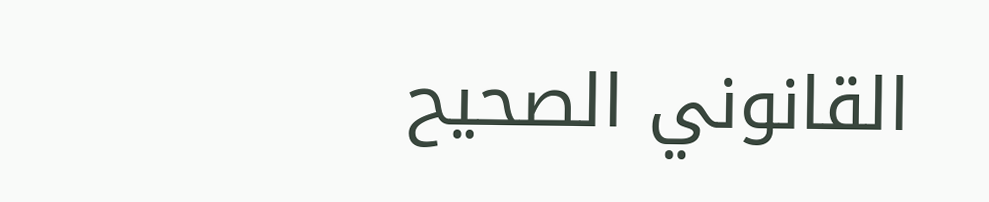القانوني الصحيح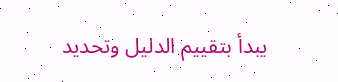يبدأ بتقييم الدليل وتحديد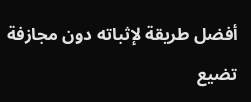أفضل طريقة لإثباته دون مجازفة تضيع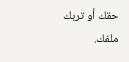حقك أو تربك ملفك.